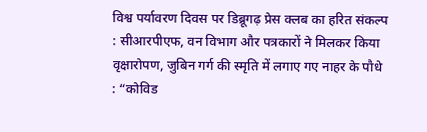विश्व पर्यावरण दिवस पर डिब्रूगढ़ प्रेस क्लब का हरित संकल्प : सीआरपीएफ, वन विभाग और पत्रकारों ने मिलकर किया वृक्षारोपण, जुबिन गर्ग की स्मृति में लगाए गए नाहर के पौधे : “कोविड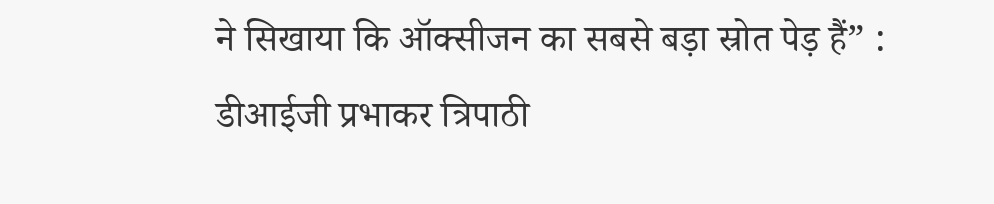ने सिखाया कि ऑक्सीजन का सबसे बड़ा स्रोत पेड़ हैं” : डीआईजी प्रभाकर त्रिपाठी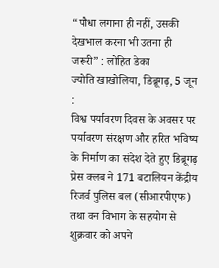“पौधा लगाना ही नहीं, उसकी देखभाल करना भी उतना ही जरूरी” : लोहित डेका
ज्योति खाखोलिया, डिब्रूगढ़, 5 जून :
विश्व पर्यावरण दिवस के अवसर पर पर्यावरण संरक्षण और हरित भविष्य के निर्माण का संदेश देते हुए डिब्रूगढ़ प्रेस क्लब ने 171 बटालियन केंद्रीय रिजर्व पुलिस बल (सीआरपीएफ) तथा वन विभाग के सहयोग से शुक्रवार को अपने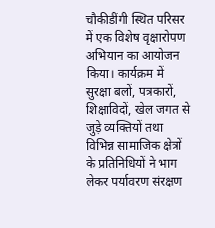चौकीडींगी स्थित परिसर में एक विशेष वृक्षारोपण अभियान का आयोजन किया। कार्यक्रम में सुरक्षा बलों, पत्रकारों, शिक्षाविदों, खेल जगत से जुड़े व्यक्तियों तथा विभिन्न सामाजिक क्षेत्रों के प्रतिनिधियों ने भाग लेकर पर्यावरण संरक्षण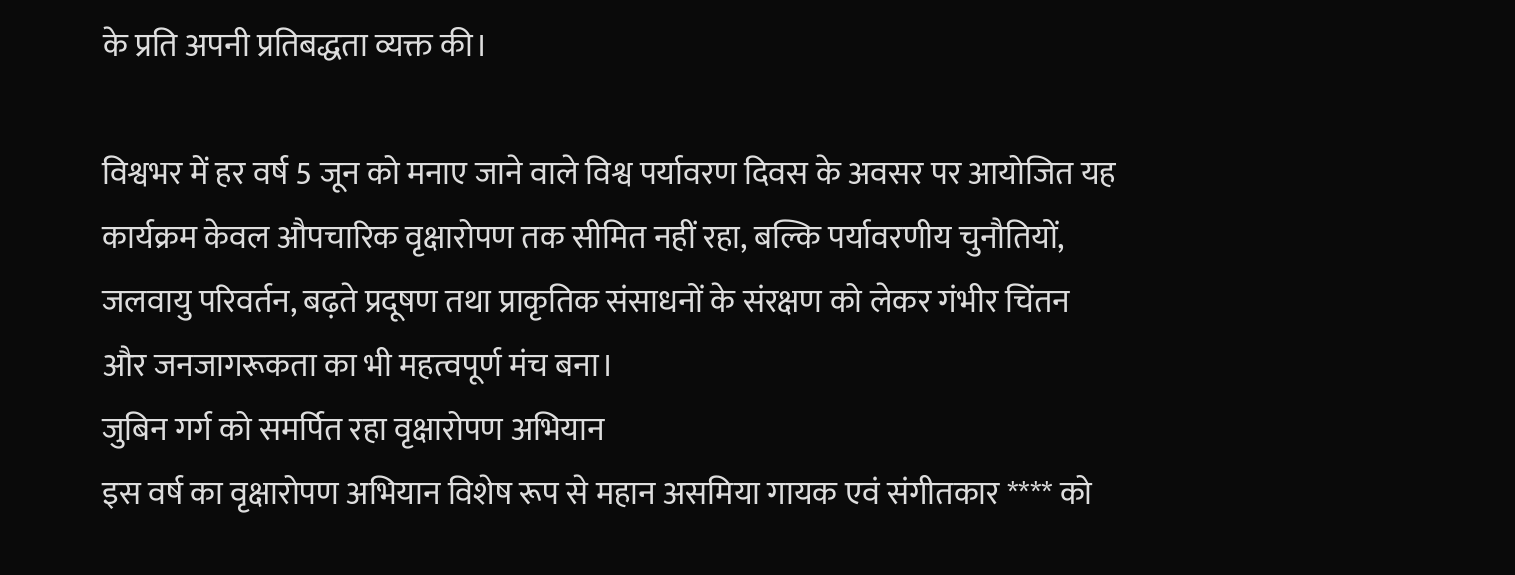के प्रति अपनी प्रतिबद्धता व्यक्त की।

विश्वभर में हर वर्ष 5 जून को मनाए जाने वाले विश्व पर्यावरण दिवस के अवसर पर आयोजित यह कार्यक्रम केवल औपचारिक वृक्षारोपण तक सीमित नहीं रहा, बल्कि पर्यावरणीय चुनौतियों, जलवायु परिवर्तन, बढ़ते प्रदूषण तथा प्राकृतिक संसाधनों के संरक्षण को लेकर गंभीर चिंतन और जनजागरूकता का भी महत्वपूर्ण मंच बना।
जुबिन गर्ग को समर्पित रहा वृक्षारोपण अभियान
इस वर्ष का वृक्षारोपण अभियान विशेष रूप से महान असमिया गायक एवं संगीतकार **** को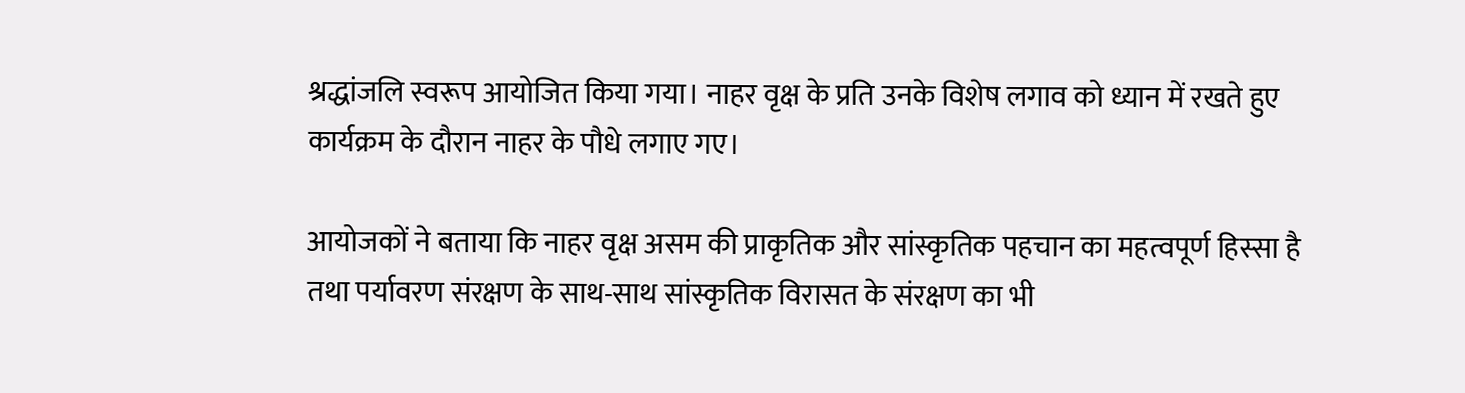श्रद्धांजलि स्वरूप आयोजित किया गया। नाहर वृक्ष के प्रति उनके विशेष लगाव को ध्यान में रखते हुए कार्यक्रम के दौरान नाहर के पौधे लगाए गए।

आयोजकों ने बताया कि नाहर वृक्ष असम की प्राकृतिक और सांस्कृतिक पहचान का महत्वपूर्ण हिस्सा है तथा पर्यावरण संरक्षण के साथ-साथ सांस्कृतिक विरासत के संरक्षण का भी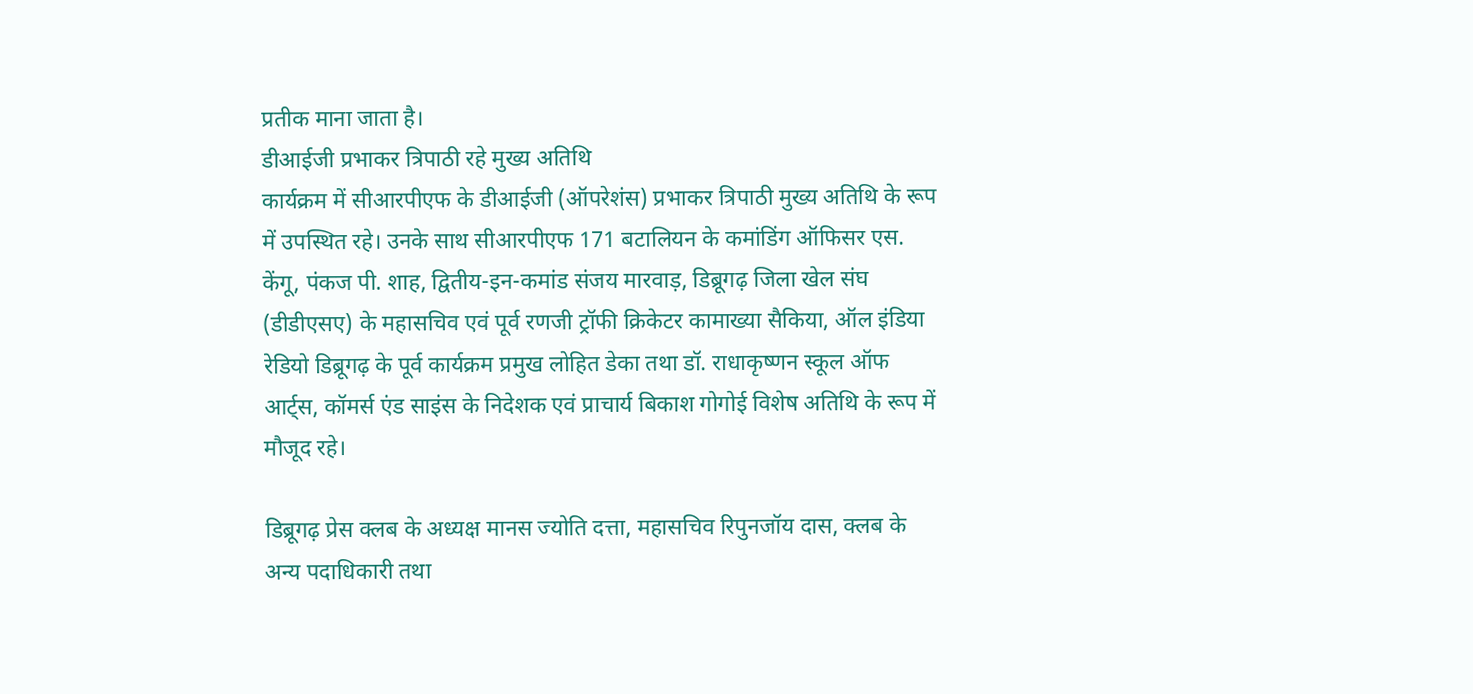प्रतीक माना जाता है।
डीआईजी प्रभाकर त्रिपाठी रहे मुख्य अतिथि
कार्यक्रम में सीआरपीएफ के डीआईजी (ऑपरेशंस) प्रभाकर त्रिपाठी मुख्य अतिथि के रूप में उपस्थित रहे। उनके साथ सीआरपीएफ 171 बटालियन के कमांडिंग ऑफिसर एस. केंगू, पंकज पी. शाह, द्वितीय-इन-कमांड संजय मारवाड़, डिब्रूगढ़ जिला खेल संघ (डीडीएसए) के महासचिव एवं पूर्व रणजी ट्रॉफी क्रिकेटर कामाख्या सैकिया, ऑल इंडिया रेडियो डिब्रूगढ़ के पूर्व कार्यक्रम प्रमुख लोहित डेका तथा डॉ. राधाकृष्णन स्कूल ऑफ आर्ट्स, कॉमर्स एंड साइंस के निदेशक एवं प्राचार्य बिकाश गोगोई विशेष अतिथि के रूप में मौजूद रहे।

डिब्रूगढ़ प्रेस क्लब के अध्यक्ष मानस ज्योति दत्ता, महासचिव रिपुनजॉय दास, क्लब के अन्य पदाधिकारी तथा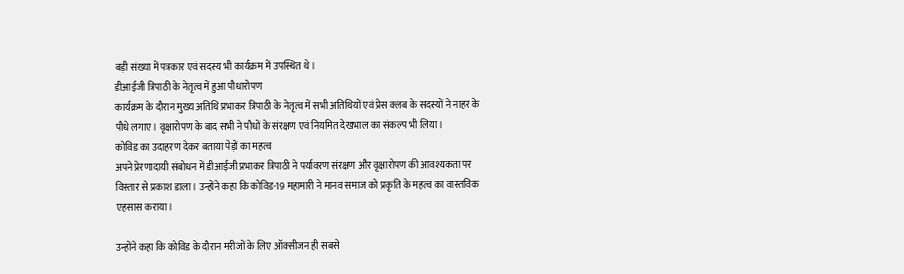बड़ी संख्या में पत्रकार एवं सदस्य भी कार्यक्रम में उपस्थित थे।
डीआईजी त्रिपाठी के नेतृत्व में हुआ पौधारोपण
कार्यक्रम के दौरान मुख्य अतिथि प्रभाकर त्रिपाठी के नेतृत्व में सभी अतिथियों एवं प्रेस क्लब के सदस्यों ने नाहर के पौधे लगाए। वृक्षारोपण के बाद सभी ने पौधों के संरक्षण एवं नियमित देखभाल का संकल्प भी लिया।
कोविड का उदाहरण देकर बताया पेड़ों का महत्व
अपने प्रेरणादायी संबोधन में डीआईजी प्रभाकर त्रिपाठी ने पर्यावरण संरक्षण और वृक्षारोपण की आवश्यकता पर विस्तार से प्रकाश डाला। उन्होंने कहा कि कोविड-19 महामारी ने मानव समाज को प्रकृति के महत्व का वास्तविक एहसास कराया।

उन्होंने कहा कि कोविड के दौरान मरीजों के लिए ऑक्सीजन ही सबसे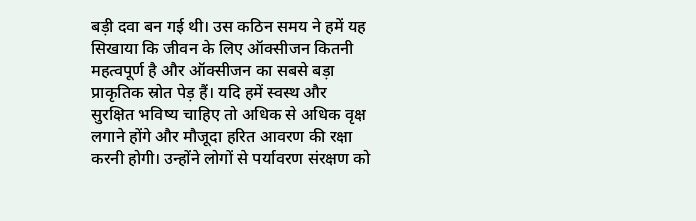बड़ी दवा बन गई थी। उस कठिन समय ने हमें यह सिखाया कि जीवन के लिए ऑक्सीजन कितनी महत्वपूर्ण है और ऑक्सीजन का सबसे बड़ा प्राकृतिक स्रोत पेड़ हैं। यदि हमें स्वस्थ और सुरक्षित भविष्य चाहिए तो अधिक से अधिक वृक्ष लगाने होंगे और मौजूदा हरित आवरण की रक्षा करनी होगी। उन्होंने लोगों से पर्यावरण संरक्षण को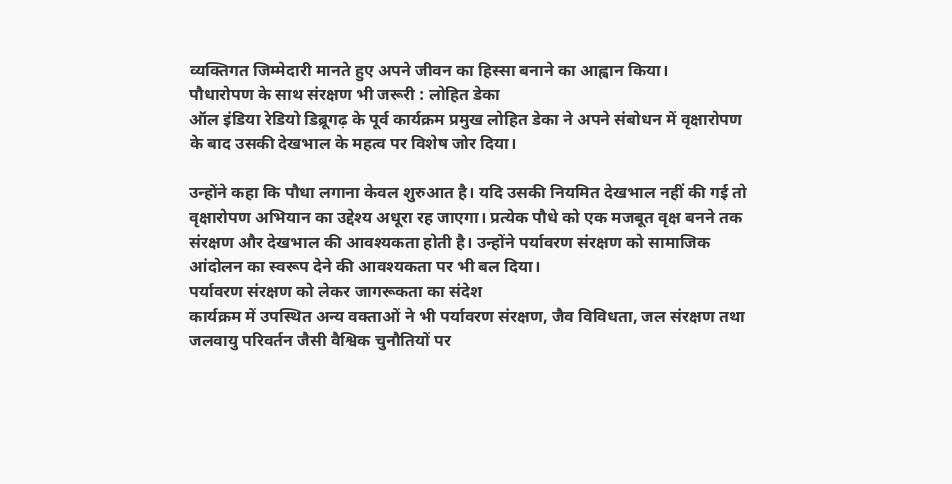व्यक्तिगत जिम्मेदारी मानते हुए अपने जीवन का हिस्सा बनाने का आह्वान किया।
पौधारोपण के साथ संरक्षण भी जरूरी : लोहित डेका
ऑल इंडिया रेडियो डिब्रूगढ़ के पूर्व कार्यक्रम प्रमुख लोहित डेका ने अपने संबोधन में वृक्षारोपण के बाद उसकी देखभाल के महत्व पर विशेष जोर दिया।

उन्होंने कहा कि पौधा लगाना केवल शुरुआत है। यदि उसकी नियमित देखभाल नहीं की गई तो वृक्षारोपण अभियान का उद्देश्य अधूरा रह जाएगा। प्रत्येक पौधे को एक मजबूत वृक्ष बनने तक संरक्षण और देखभाल की आवश्यकता होती है। उन्होंने पर्यावरण संरक्षण को सामाजिक आंदोलन का स्वरूप देने की आवश्यकता पर भी बल दिया।
पर्यावरण संरक्षण को लेकर जागरूकता का संदेश
कार्यक्रम में उपस्थित अन्य वक्ताओं ने भी पर्यावरण संरक्षण, जैव विविधता, जल संरक्षण तथा जलवायु परिवर्तन जैसी वैश्विक चुनौतियों पर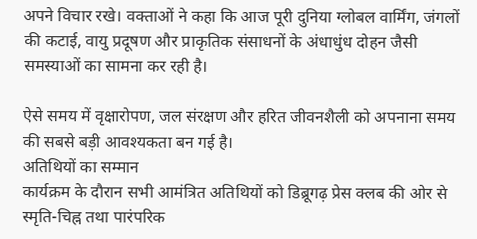अपने विचार रखे। वक्ताओं ने कहा कि आज पूरी दुनिया ग्लोबल वार्मिंग, जंगलों की कटाई, वायु प्रदूषण और प्राकृतिक संसाधनों के अंधाधुंध दोहन जैसी समस्याओं का सामना कर रही है।

ऐसे समय में वृक्षारोपण, जल संरक्षण और हरित जीवनशैली को अपनाना समय की सबसे बड़ी आवश्यकता बन गई है।
अतिथियों का सम्मान
कार्यक्रम के दौरान सभी आमंत्रित अतिथियों को डिब्रूगढ़ प्रेस क्लब की ओर से स्मृति-चिह्न तथा पारंपरिक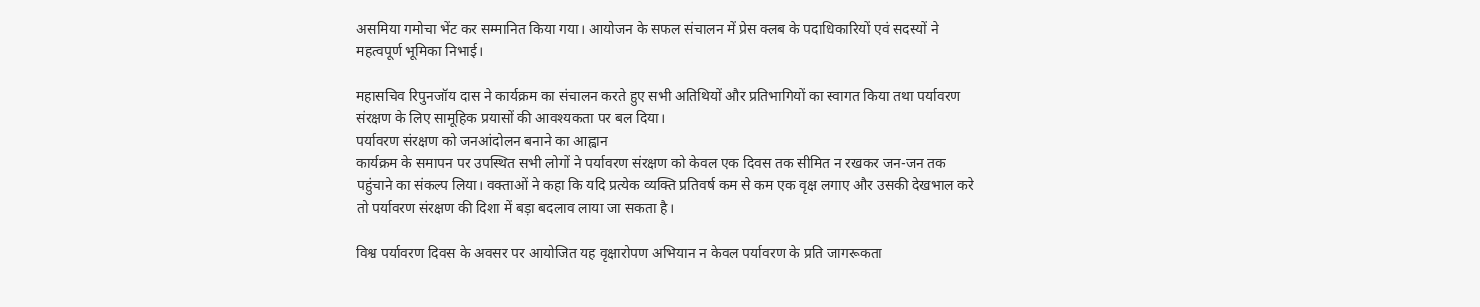असमिया गमोचा भेंट कर सम्मानित किया गया। आयोजन के सफल संचालन में प्रेस क्लब के पदाधिकारियों एवं सदस्यों ने महत्वपूर्ण भूमिका निभाई।

महासचिव रिपुनजॉय दास ने कार्यक्रम का संचालन करते हुए सभी अतिथियों और प्रतिभागियों का स्वागत किया तथा पर्यावरण संरक्षण के लिए सामूहिक प्रयासों की आवश्यकता पर बल दिया।
पर्यावरण संरक्षण को जनआंदोलन बनाने का आह्वान
कार्यक्रम के समापन पर उपस्थित सभी लोगों ने पर्यावरण संरक्षण को केवल एक दिवस तक सीमित न रखकर जन-जन तक पहुंचाने का संकल्प लिया। वक्ताओं ने कहा कि यदि प्रत्येक व्यक्ति प्रतिवर्ष कम से कम एक वृक्ष लगाए और उसकी देखभाल करे तो पर्यावरण संरक्षण की दिशा में बड़ा बदलाव लाया जा सकता है।

विश्व पर्यावरण दिवस के अवसर पर आयोजित यह वृक्षारोपण अभियान न केवल पर्यावरण के प्रति जागरूकता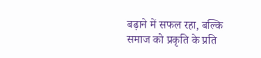बढ़ाने में सफल रहा, बल्कि समाज को प्रकृति के प्रति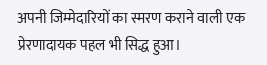अपनी जिम्मेदारियों का स्मरण कराने वाली एक प्रेरणादायक पहल भी सिद्ध हुआ।